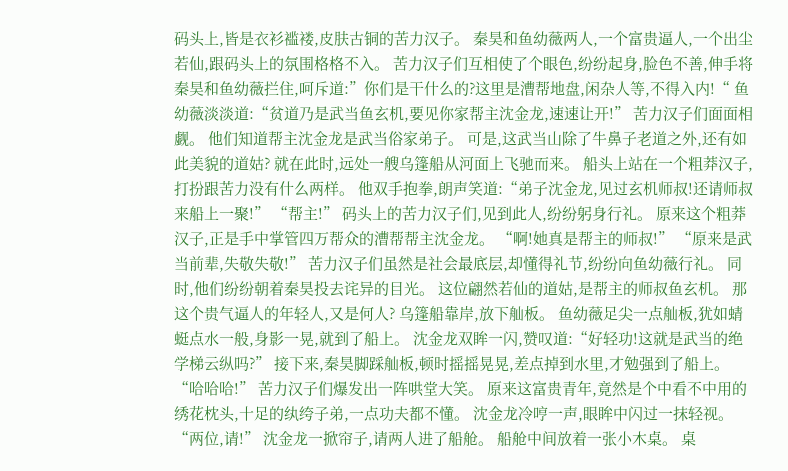码头上,皆是衣衫褴褛,皮肤古铜的苦力汉子。 秦昊和鱼幼薇两人,一个富贵逼人,一个出尘若仙,跟码头上的氛围格格不入。 苦力汉子们互相使了个眼色,纷纷起身,脸色不善,伸手将秦昊和鱼幼薇拦住,呵斥道:”你们是干什么的?这里是漕帮地盘,闲杂人等,不得入内!“ 鱼幼薇淡淡道:“贫道乃是武当鱼玄机,要见你家帮主沈金龙,速速让开!” 苦力汉子们面面相觑。 他们知道帮主沈金龙是武当俗家弟子。 可是,这武当山除了牛鼻子老道之外,还有如此美貌的道姑? 就在此时,远处一艘乌篷船从河面上飞驰而来。 船头上站在一个粗莽汉子,打扮跟苦力没有什么两样。 他双手抱拳,朗声笑道:“弟子沈金龙,见过玄机师叔!还请师叔来船上一聚!” “帮主!” 码头上的苦力汉子们,见到此人,纷纷躬身行礼。 原来这个粗莽汉子,正是手中掌管四万帮众的漕帮帮主沈金龙。 “啊!她真是帮主的师叔!” “原来是武当前辈,失敬失敬!” 苦力汉子们虽然是社会最底层,却懂得礼节,纷纷向鱼幼薇行礼。 同时,他们纷纷朝着秦昊投去诧异的目光。 这位翩然若仙的道姑,是帮主的师叔鱼玄机。 那这个贵气逼人的年轻人,又是何人? 乌篷船靠岸,放下舢板。 鱼幼薇足尖一点舢板,犹如蜻蜓点水一般,身影一晃,就到了船上。 沈金龙双眸一闪,赞叹道:“好轻功!这就是武当的绝学梯云纵吗?” 接下来,秦昊脚踩舢板,顿时摇摇晃晃,差点掉到水里,才勉强到了船上。 “哈哈哈!” 苦力汉子们爆发出一阵哄堂大笑。 原来这富贵青年,竟然是个中看不中用的绣花枕头,十足的纨绔子弟,一点功夫都不懂。 沈金龙冷哼一声,眼眸中闪过一抹轻视。 “两位,请!” 沈金龙一掀帘子,请两人进了船舱。 船舱中间放着一张小木桌。 桌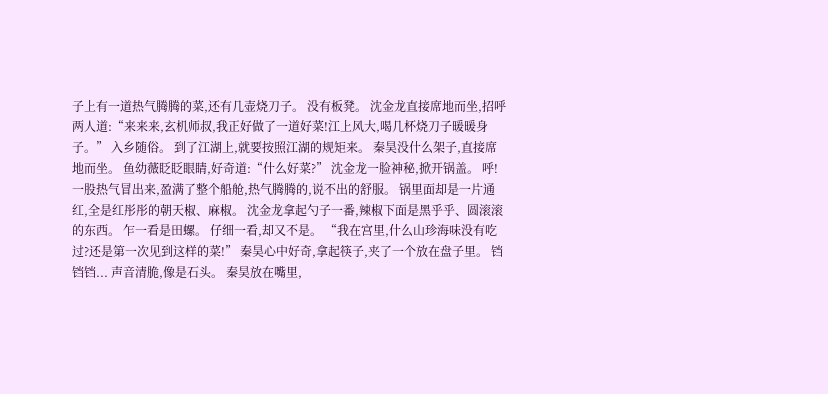子上有一道热气腾腾的菜,还有几壶烧刀子。 没有板凳。 沈金龙直接席地而坐,招呼两人道:“来来来,玄机师叔,我正好做了一道好菜!江上风大,喝几杯烧刀子暖暖身子。” 入乡随俗。 到了江湖上,就要按照江湖的规矩来。 秦昊没什么架子,直接席地而坐。 鱼幼薇眨眨眼睛,好奇道:“什么好菜?” 沈金龙一脸神秘,掀开锅盖。 呼! 一股热气冒出来,盈满了整个船舱,热气腾腾的,说不出的舒服。 锅里面却是一片通红,全是红彤彤的朝天椒、麻椒。 沈金龙拿起勺子一番,辣椒下面是黑乎乎、圆滚滚的东西。 乍一看是田螺。 仔细一看,却又不是。 “我在宫里,什么山珍海味没有吃过?还是第一次见到这样的菜!” 秦昊心中好奇,拿起筷子,夹了一个放在盘子里。 铛铛铛... 声音清脆,像是石头。 秦昊放在嘴里,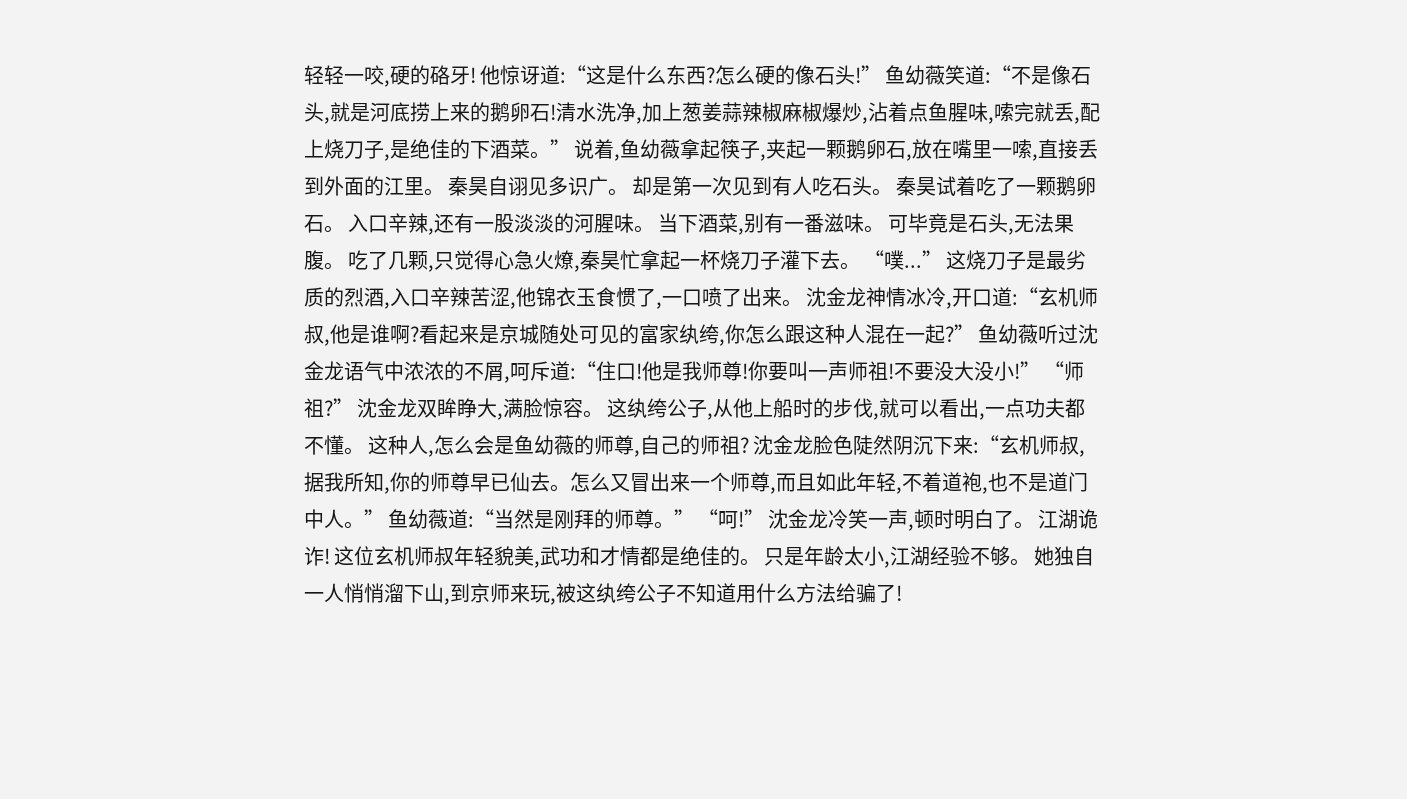轻轻一咬,硬的硌牙! 他惊讶道:“这是什么东西?怎么硬的像石头!” 鱼幼薇笑道:“不是像石头,就是河底捞上来的鹅卵石!清水洗净,加上葱姜蒜辣椒麻椒爆炒,沾着点鱼腥味,嗦完就丢,配上烧刀子,是绝佳的下酒菜。” 说着,鱼幼薇拿起筷子,夹起一颗鹅卵石,放在嘴里一嗦,直接丢到外面的江里。 秦昊自诩见多识广。 却是第一次见到有人吃石头。 秦昊试着吃了一颗鹅卵石。 入口辛辣,还有一股淡淡的河腥味。 当下酒菜,别有一番滋味。 可毕竟是石头,无法果腹。 吃了几颗,只觉得心急火燎,秦昊忙拿起一杯烧刀子灌下去。 “噗...” 这烧刀子是最劣质的烈酒,入口辛辣苦涩,他锦衣玉食惯了,一口喷了出来。 沈金龙神情冰冷,开口道:“玄机师叔,他是谁啊?看起来是京城随处可见的富家纨绔,你怎么跟这种人混在一起?” 鱼幼薇听过沈金龙语气中浓浓的不屑,呵斥道:“住口!他是我师尊!你要叫一声师祖!不要没大没小!” “师祖?” 沈金龙双眸睁大,满脸惊容。 这纨绔公子,从他上船时的步伐,就可以看出,一点功夫都不懂。 这种人,怎么会是鱼幼薇的师尊,自己的师祖? 沈金龙脸色陡然阴沉下来:“玄机师叔,据我所知,你的师尊早已仙去。怎么又冒出来一个师尊,而且如此年轻,不着道袍,也不是道门中人。” 鱼幼薇道:“当然是刚拜的师尊。” “呵!” 沈金龙冷笑一声,顿时明白了。 江湖诡诈! 这位玄机师叔年轻貌美,武功和才情都是绝佳的。 只是年龄太小,江湖经验不够。 她独自一人悄悄溜下山,到京师来玩,被这纨绔公子不知道用什么方法给骗了!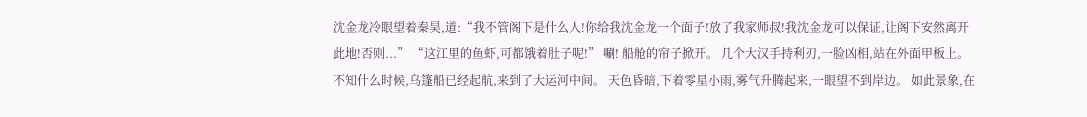沈金龙冷眼望着秦昊,道:“我不管阁下是什么人!你给我沈金龙一个面子!放了我家师叔!我沈金龙可以保证,让阁下安然离开此地!否则...” “这江里的鱼虾,可都饿着肚子呢!” 唰! 船舱的帘子掀开。 几个大汉手持利刃,一脸凶相,站在外面甲板上。 不知什么时候,乌篷船已经起航,来到了大运河中间。 天色昏暗,下着零星小雨,雾气升腾起来,一眼望不到岸边。 如此景象,在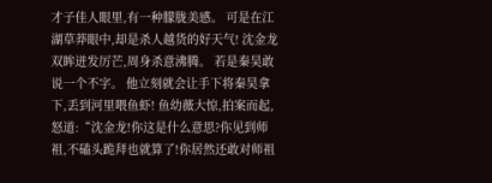才子佳人眼里,有一种朦胧美感。 可是在江湖草莽眼中,却是杀人越货的好天气! 沈金龙双眸迸发厉芒,周身杀意沸腾。 若是秦昊敢说一个不字。 他立刻就会让手下将秦昊拿下,丢到河里喂鱼虾! 鱼幼薇大惊,拍案而起,怒道:“沈金龙!你这是什么意思?你见到师祖,不磕头跪拜也就算了!你居然还敢对师祖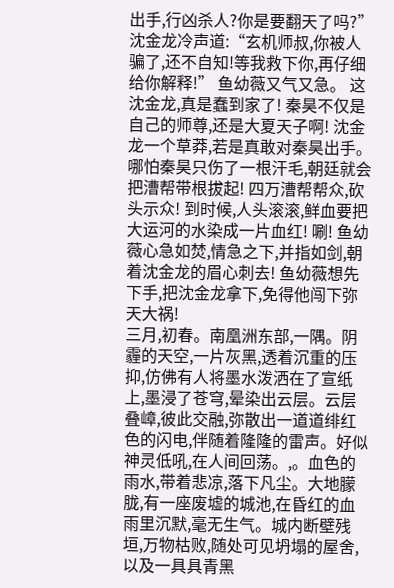出手,行凶杀人?你是要翻天了吗?” 沈金龙冷声道:“玄机师叔,你被人骗了,还不自知!等我救下你,再仔细给你解释!” 鱼幼薇又气又急。 这沈金龙,真是蠢到家了! 秦昊不仅是自己的师尊,还是大夏天子啊! 沈金龙一个草莽,若是真敢对秦昊出手。 哪怕秦昊只伤了一根汗毛,朝廷就会把漕帮带根拔起! 四万漕帮帮众,砍头示众! 到时候,人头滚滚,鲜血要把大运河的水染成一片血红! 唰! 鱼幼薇心急如焚,情急之下,并指如剑,朝着沈金龙的眉心刺去! 鱼幼薇想先下手,把沈金龙拿下,免得他闯下弥天大祸!
三月,初春。南凰洲东部,一隅。阴霾的天空,一片灰黑,透着沉重的压抑,仿佛有人将墨水泼洒在了宣纸上,墨浸了苍穹,晕染出云层。云层叠嶂,彼此交融,弥散出一道道绯红色的闪电,伴随着隆隆的雷声。好似神灵低吼,在人间回荡。,。血色的雨水,带着悲凉,落下凡尘。大地朦胧,有一座废墟的城池,在昏红的血雨里沉默,毫无生气。城内断壁残垣,万物枯败,随处可见坍塌的屋舍,以及一具具青黑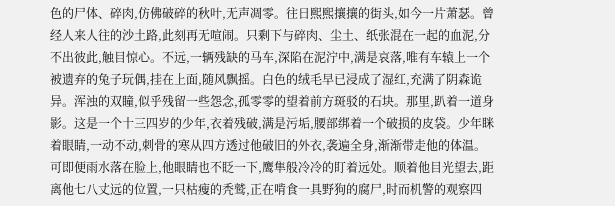色的尸体、碎肉,仿佛破碎的秋叶,无声凋零。往日熙熙攘攘的街头,如今一片萧瑟。曾经人来人往的沙土路,此刻再无喧闹。只剩下与碎肉、尘土、纸张混在一起的血泥,分不出彼此,触目惊心。不远,一辆残缺的马车,深陷在泥泞中,满是哀落,唯有车辕上一个被遗弃的兔子玩偶,挂在上面,随风飘摇。白色的绒毛早已浸成了湿红,充满了阴森诡异。浑浊的双瞳,似乎残留一些怨念,孤零零的望着前方斑驳的石块。那里,趴着一道身影。这是一个十三四岁的少年,衣着残破,满是污垢,腰部绑着一个破损的皮袋。少年眯着眼睛,一动不动,刺骨的寒从四方透过他破旧的外衣,袭遍全身,渐渐带走他的体温。可即便雨水落在脸上,他眼睛也不眨一下,鹰隼般冷冷的盯着远处。顺着他目光望去,距离他七八丈远的位置,一只枯瘦的秃鹫,正在啃食一具野狗的腐尸,时而机警的观察四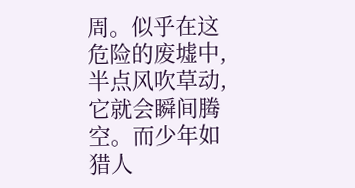周。似乎在这危险的废墟中,半点风吹草动,它就会瞬间腾空。而少年如猎人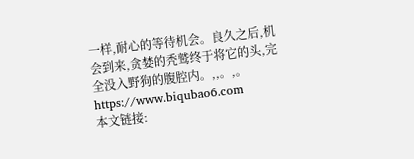一样,耐心的等待机会。良久之后,机会到来,贪婪的秃鹫终于将它的头,完全没入野狗的腹腔内。,,。,。https://www.biqubao6.com
本文链接: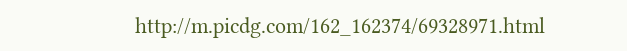http://m.picdg.com/162_162374/69328971.html